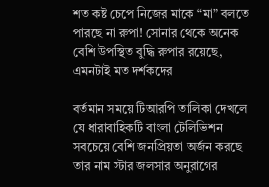শত কষ্ট চেপে নিজের মাকে “মা” বলতে পারছে না রুপা! সোনার থেকে অনেক বেশি উপস্থিত বুদ্ধি রুপার রয়েছে, এমনটাই মত দর্শকদের

বর্তমান সময়ে টিআরপি তালিকা দেখলে যে ধারাবাহিকটি বাংলা টেলিভিশন সবচেয়ে বেশি জনপ্রিয়তা অর্জন করছে তার নাম স্টার জলসার অনুরাগের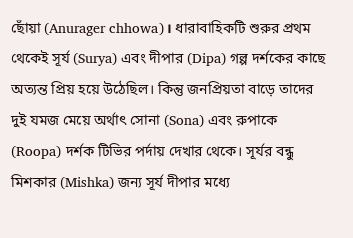ছোঁয়া (Anurager chhowa)। ধারাবাহিকটি শুরুর প্রথম থেকেই সূর্য (Surya) এবং দীপার (Dipa) গল্প দর্শকের কাছে অত্যন্ত প্রিয় হয়ে উঠেছিল। কিন্তু জনপ্রিয়তা বাড়ে তাদের দুই যমজ মেয়ে অর্থাৎ সোনা (Sona) এবং রুপাকে (Roopa) দর্শক টিভির পর্দায় দেখার থেকে। সূর্যর বন্ধু মিশকার (Mishka) জন্য সূর্য দীপার মধ্যে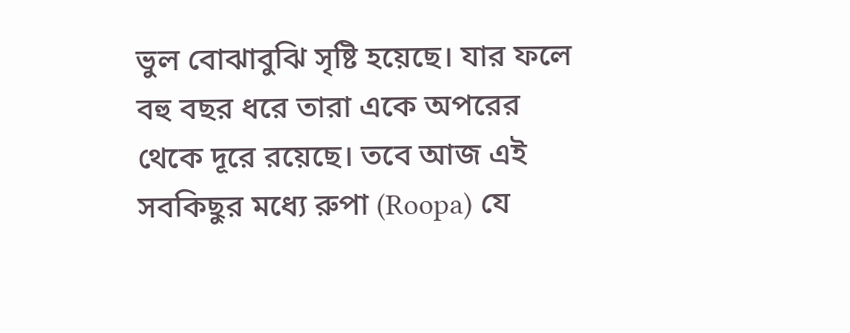ভুল বোঝাবুঝি সৃষ্টি হয়েছে। যার ফলে বহু বছর ধরে তারা একে অপরের থেকে দূরে রয়েছে। তবে আজ এই সবকিছুর মধ্যে রুপা (Roopa) যে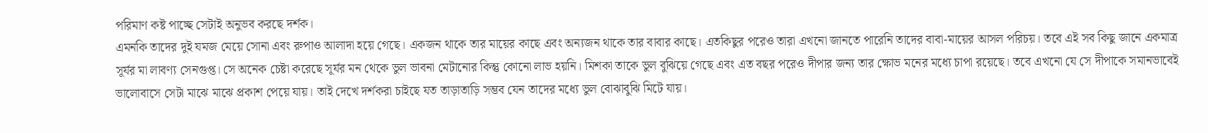পরিমাণ কষ্ট পাচ্ছে সেটাই অনুভব করছে দর্শক।
এমনকি তাদের দুই যমজ মেয়ে সোনা এবং রুপাও আলাদা হয়ে গেছে। একজন থাকে তার মায়ের কাছে এবং অন্যজন থাকে তার বাবার কাছে। এতকিছুর পরেও তারা এখনো জানতে পারেনি তাদের বাবা-মায়ের আসল পরিচয়। তবে এই সব কিছু জানে একমাত্র সূর্যর মা লাবণ্য সেনগুপ্ত। সে অনেক চেষ্টা করেছে সূর্যর মন থেকে ভুল ভাবনা মেটানোর কিন্তু কোনো লাভ হয়নি। মিশকা তাকে ভুল বুঝিয়ে গেছে এবং এত বছর পরেও দীপার জন্য তার ক্ষোভ মনের মধ্যে চাপা রয়েছে। তবে এখনো যে সে দীপাকে সমানভাবেই ভালোবাসে সেটা মাঝে মাঝে প্রকাশ পেয়ে যায়। তাই দেখে দর্শকরা চাইছে যত তাড়াতাড়ি সম্ভব যেন তাদের মধ্যে ভুল বোঝাবুঝি মিটে যায়।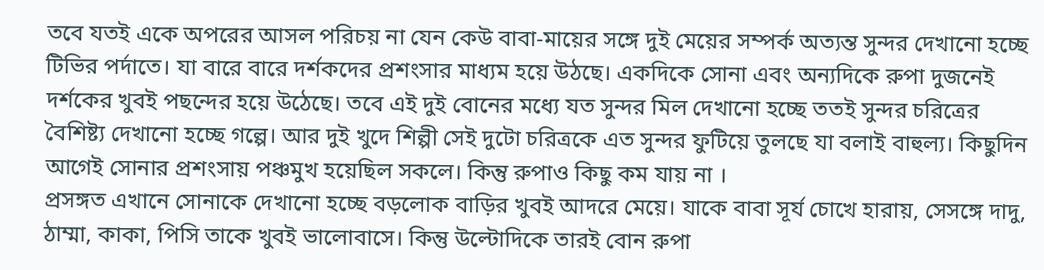তবে যতই একে অপরের আসল পরিচয় না যেন কেউ বাবা-মায়ের সঙ্গে দুই মেয়ের সম্পর্ক অত্যন্ত সুন্দর দেখানো হচ্ছে টিভির পর্দাতে। যা বারে বারে দর্শকদের প্রশংসার মাধ্যম হয়ে উঠছে। একদিকে সোনা এবং অন্যদিকে রুপা দুজনেই দর্শকের খুবই পছন্দের হয়ে উঠেছে। তবে এই দুই বোনের মধ্যে যত সুন্দর মিল দেখানো হচ্ছে ততই সুন্দর চরিত্রের বৈশিষ্ট্য দেখানো হচ্ছে গল্পে। আর দুই খুদে শিল্পী সেই দুটো চরিত্রকে এত সুন্দর ফুটিয়ে তুলছে যা বলাই বাহুল্য। কিছুদিন আগেই সোনার প্রশংসায় পঞ্চমুখ হয়েছিল সকলে। কিন্তু রুপাও কিছু কম যায় না ।
প্রসঙ্গত এখানে সোনাকে দেখানো হচ্ছে বড়লোক বাড়ির খুবই আদরে মেয়ে। যাকে বাবা সূর্য চোখে হারায়, সেসঙ্গে দাদু, ঠাম্মা, কাকা, পিসি তাকে খুবই ভালোবাসে। কিন্তু উল্টোদিকে তারই বোন রুপা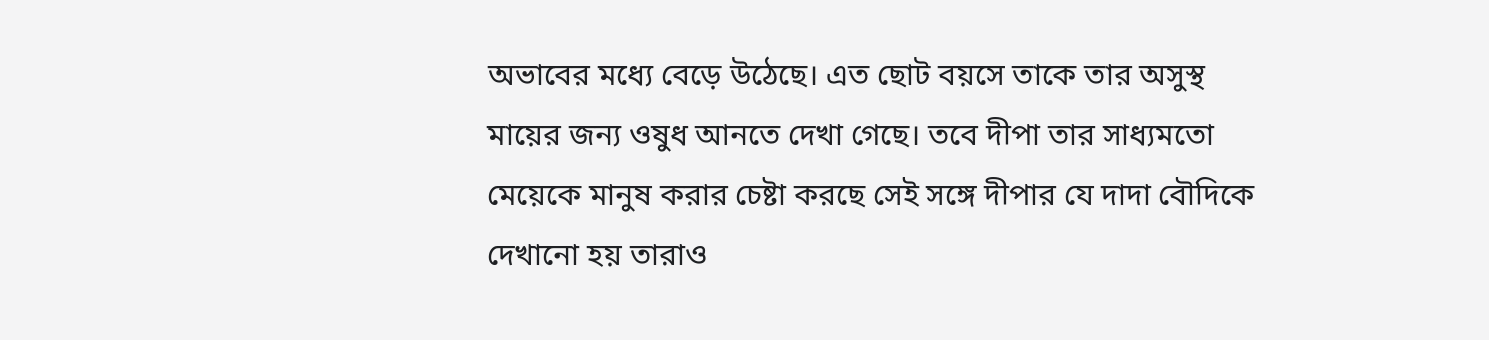অভাবের মধ্যে বেড়ে উঠেছে। এত ছোট বয়সে তাকে তার অসুস্থ মায়ের জন্য ওষুধ আনতে দেখা গেছে। তবে দীপা তার সাধ্যমতো মেয়েকে মানুষ করার চেষ্টা করছে সেই সঙ্গে দীপার যে দাদা বৌদিকে দেখানো হয় তারাও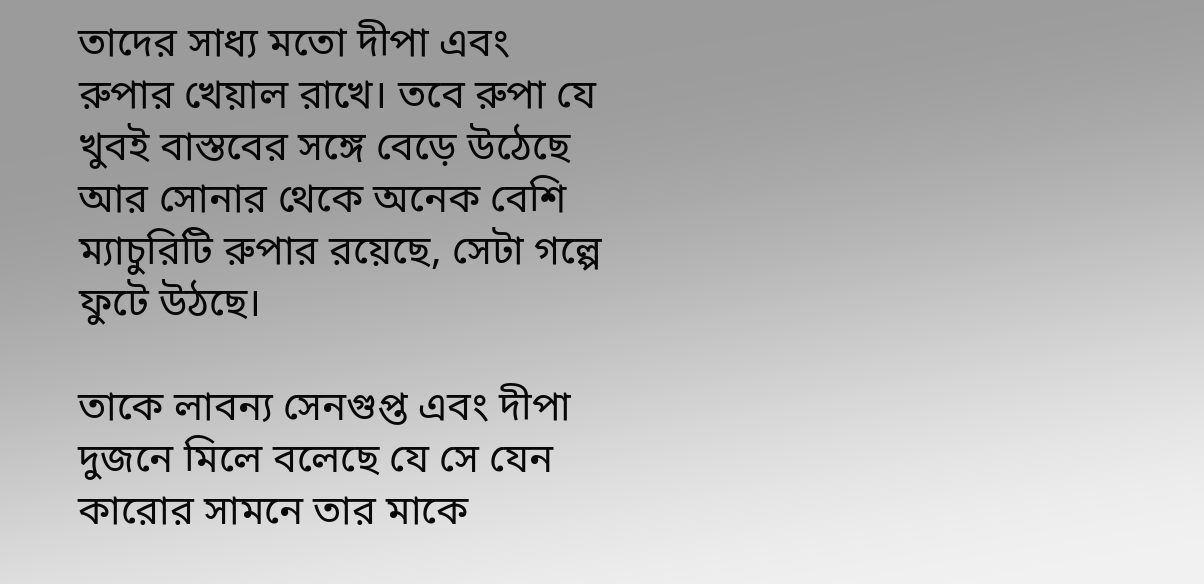তাদের সাধ্য মতো দীপা এবং রুপার খেয়াল রাখে। তবে রুপা যে খুবই বাস্তবের সঙ্গে বেড়ে উঠেছে আর সোনার থেকে অনেক বেশি ম্যাচুরিটি রুপার রয়েছে, সেটা গল্পে ফুটে উঠছে।

তাকে লাবন্য সেনগুপ্ত এবং দীপা দুজনে মিলে বলেছে যে সে যেন কারোর সামনে তার মাকে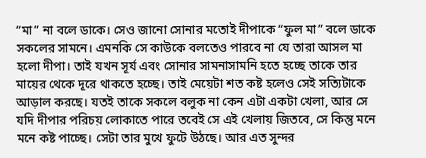“মা” না বলে ডাকে। সেও জানো সোনার মতোই দীপাকে “ফুল মা” বলে ডাকে সকলের সামনে। এমনকি সে কাউকে বলতেও পারবে না যে তারা আসল মা হলো দীপা। তাই যখন সূর্য এবং সোনার সামনাসামনি হতে হচ্ছে তাকে তার মায়ের থেকে দূরে থাকতে হচ্ছে। তাই মেয়েটা শত কষ্ট হলেও সেই সত্যিটাকে আড়াল করছে। যতই তাকে সকলে বলুক না কেন এটা একটা খেলা, আর সে যদি দীপার পরিচয় লোকাতে পারে তবেই সে এই খেলায় জিতবে, সে কিন্তু মনে মনে কষ্ট পাচ্ছে। সেটা তার মুখে ফুটে উঠছে। আর এত সুন্দর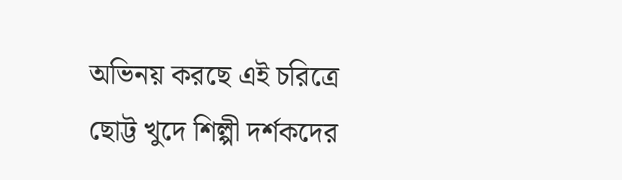অভিনয় করছে এই চরিত্রে ছোট্ট খুদে শিল্পী দর্শকদের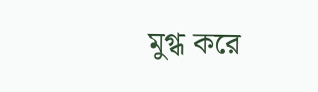মুগ্ধ করে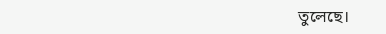তুলেছে।